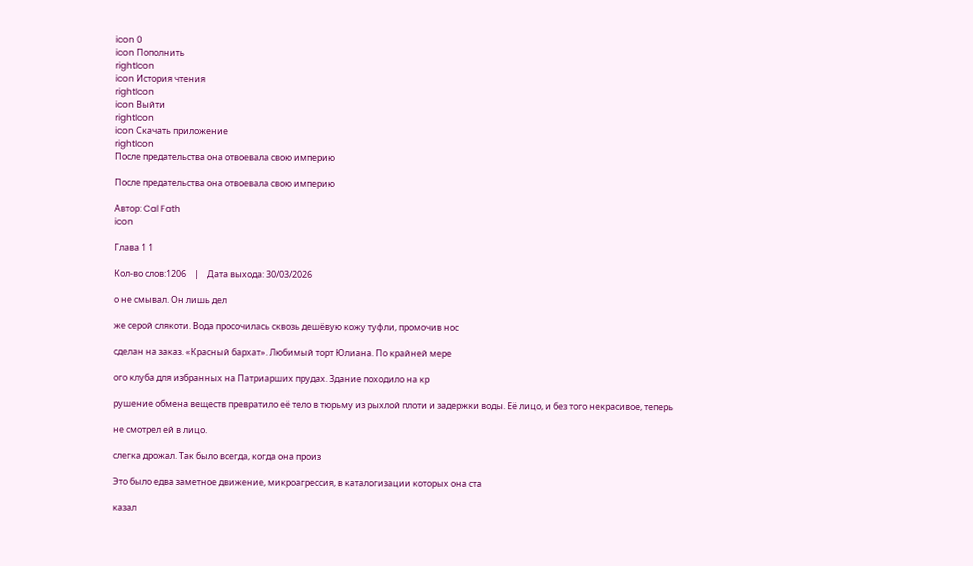icon 0
icon Пополнить
rightIcon
icon История чтения
rightIcon
icon Выйти
rightIcon
icon Скачать приложение
rightIcon
После предательства она отвоевала свою империю

После предательства она отвоевала свою империю

Автор: Cal Fath
icon

Глава 1 1

Кол-во слов:1206    |    Дата выхода: 30/03/2026

о не смывал. Он лишь дел

же серой слякоти. Вода просочилась сквозь дешёвую кожу туфли, промочив нос

сделан на заказ. «Красный бархат». Любимый торт Юлиана. По крайней мере

ого клуба для избранных на Патриарших прудах. Здание походило на кр

рушение обмена веществ превратило её тело в тюрьму из рыхлой плоти и задержки воды. Её лицо, и без того некрасивое, теперь

не смотрел ей в лицо.

слегка дрожал. Так было всегда, когда она произ

Это было едва заметное движение, микроагрессия, в каталогизации которых она ста

казал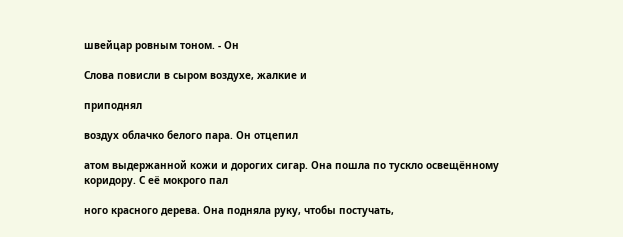швейцар ровным тоном. - Он

Слова повисли в сыром воздухе, жалкие и

приподнял

воздух облачко белого пара. Он отцепил

атом выдержанной кожи и дорогих сигар. Она пошла по тускло освещённому коридору. С её мокрого пал

ного красного дерева. Она подняла руку, чтобы постучать,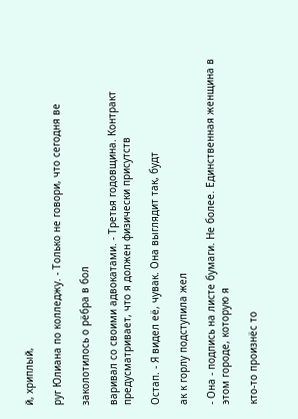й, хриплый,

руг Юлиана по колледжу. - Только не говори, что сегодня ве

заколотилось о рёбра в бол

варивал со своими адвокатами. - Третья годовщина. Контракт предусматривает, что я должен физически присутств

Остап. - Я видел её, чувак. Она выглядит так, будт

ак к горлу подступила жел

- Она - подпись на листе бумаги. Не более. Единственная женщина в этом городе, которую я

кто-то произнёс то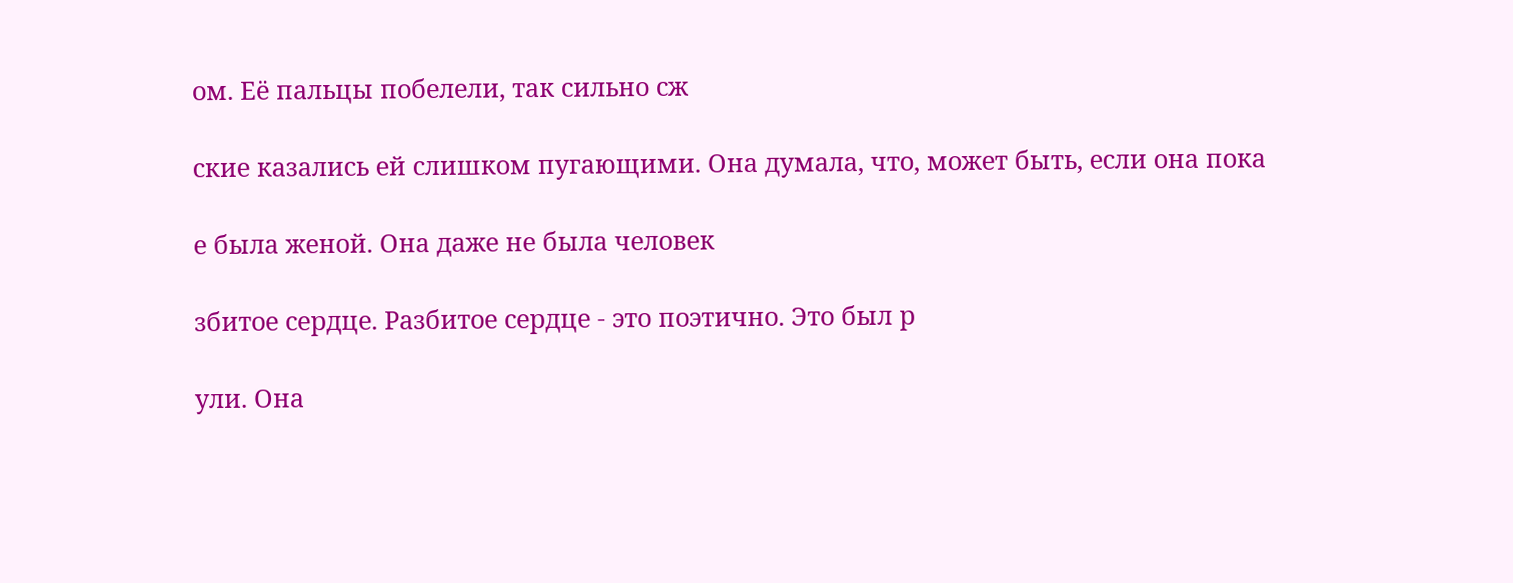ом. Её пальцы побелели, так сильно сж

ские казались ей слишком пугающими. Она думала, что, может быть, если она пока

е была женой. Она даже не была человек

збитое сердце. Разбитое сердце - это поэтично. Это был р

ули. Она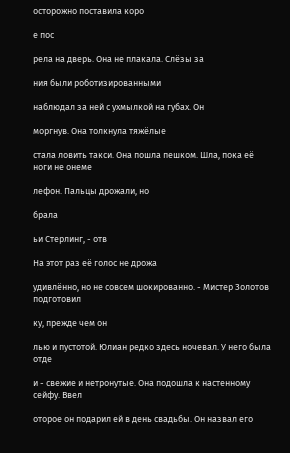осторожно поставила коро

е пос

рела на дверь. Она не плакала. Слёзы за

ния были роботизированными

наблюдал за ней с ухмылкой на губах. Он

моргнув. Она толкнула тяжёлые

стала ловить такси. Она пошла пешком. Шла, пока её ноги не онеме

лефон. Пальцы дрожали, но

брала

ьи Стерлинг, - отв

На этот раз её голос не дрожа

удивлённо, но не совсем шокированно. - Мистер Золотов подготовил

ку, прежде чем он

лью и пустотой. Юлиан редко здесь ночевал. У него была отде

и - свежие и нетронутые. Она подошла к настенному сейфу. Ввел

оторое он подарил ей в день свадьбы. Он назвал его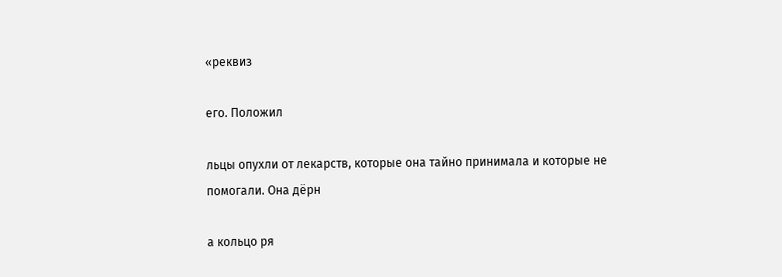«реквиз

его. Положил

льцы опухли от лекарств, которые она тайно принимала и которые не помогали. Она дёрн

а кольцо ря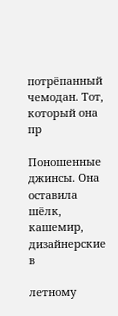потрёпанный чемодан. Тот, который она пр

Поношенные джинсы. Она оставила шёлк, кашемир, дизайнерские в

летному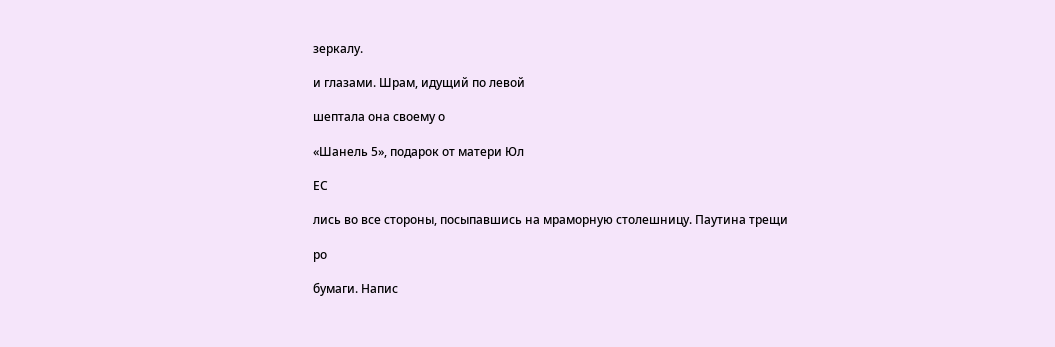зеркалу.

и глазами. Шрам, идущий по левой

шептала она своему о

«Шанель 5», подарок от матери Юл

ЕС

лись во все стороны, посыпавшись на мраморную столешницу. Паутина трещи

ро

бумаги. Напис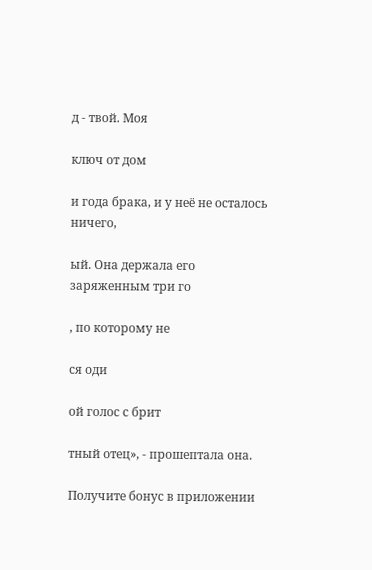д - твой. Моя

ключ от дом

и года брака, и у неё не осталось ничего,

ый. Она держала его заряженным три го

, по которому не

ся оди

ой голос с брит

тный отец», - прошептала она.

Получите бонус в приложении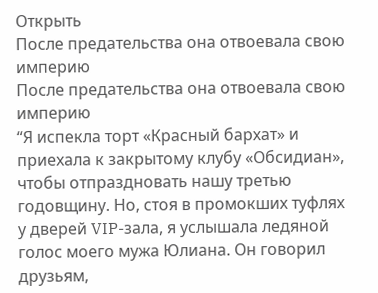Открыть
После предательства она отвоевала свою империю
После предательства она отвоевала свою империю
“Я испекла торт «Красный бархат» и приехала к закрытому клубу «Обсидиан», чтобы отпраздновать нашу третью годовщину. Но, стоя в промокших туфлях у дверей VIP-зала, я услышала ледяной голос моего мужа Юлиана. Он говорил друзьям,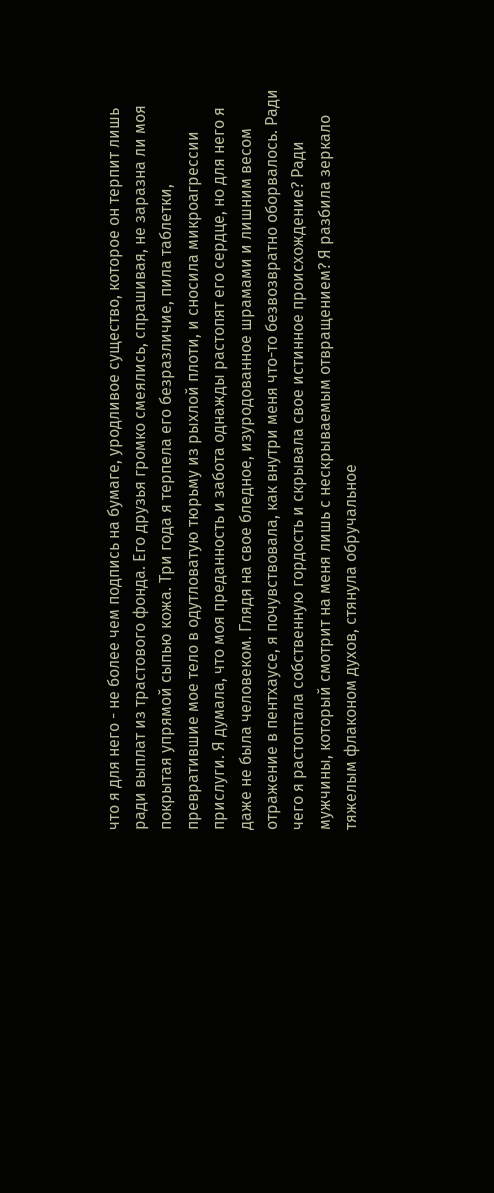что я для него - не более чем подпись на бумаге, уродливое существо, которое он терпит лишь ради выплат из трастового фонда. Его друзья громко смеялись, спрашивая, не заразна ли моя покрытая упрямой сыпью кожа. Три года я терпела его безразличие, пила таблетки, превратившие мое тело в одутловатую тюрьму из рыхлой плоти, и сносила микроагрессии прислуги. Я думала, что моя преданность и забота однажды растопят его сердце, но для него я даже не была человеком. Глядя на свое бледное, изуродованное шрамами и лишним весом отражение в пентхаусе, я почувствовала, как внутри меня что-то безвозвратно оборвалось. Ради чего я растоптала собственную гордость и скрывала свое истинное происхождение? Ради мужчины, который смотрит на меня лишь с нескрываемым отвращением? Я разбила зеркало тяжелым флаконом духов, стянула обручальное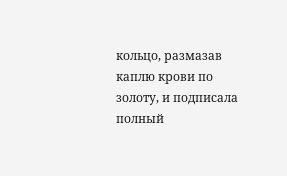кольцо, размазав каплю крови по золоту, и подписала полный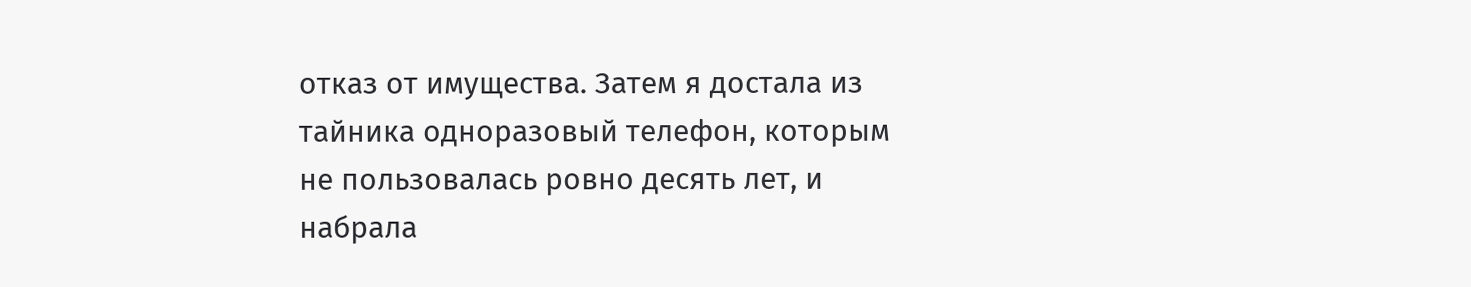отказ от имущества. Затем я достала из тайника одноразовый телефон, которым не пользовалась ровно десять лет, и набрала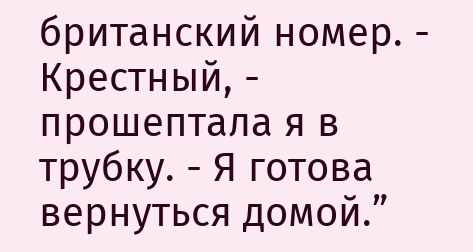британский номер. - Крестный, - прошептала я в трубку. - Я готова вернуться домой.”